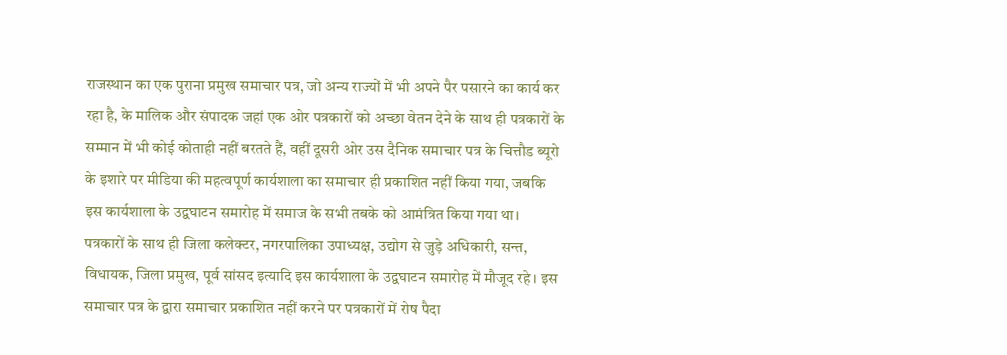राजस्थान का एक पुराना प्रमुख समाचार पत्र, जो अन्य राज्यों में भी अपने पैर पसारने का कार्य कर रहा है, के मालिक और संपादक जहां एक ओर पत्रकारों को अच्छा वेतन देने के साथ ही पत्रकारों के सम्मान में भी कोई कोताही नहीं बरतते हैं, वहीं दूसरी ओर उस दैनिक समाचार पत्र के चित्तौड ब्यूरो के इशारे पर मीडिया की महत्वपूर्ण कार्यशाला का समाचार ही प्रकाशित नहीं किया गया, जबकि इस कार्यशाला के उद्वघाटन समारोह में समाज के सभी तबके को आमंत्रित किया गया था।
पत्रकारों के साथ ही जिला कलेक्टर, नगरपालिका उपाध्यक्ष, उद्योग से जुड़े अधिकारी, सन्त, विधायक, जिला प्रमुख, पूर्व सांसद इत्यादि इस कार्यशाला के उद्वघाटन समारोह में मौजूद रहे। इस समाचार पत्र के द्वारा समाचार प्रकाशित नहीं करने पर पत्रकारों में रोष पैदा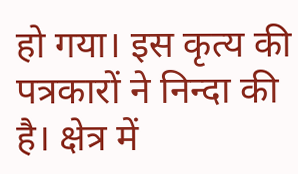हो गया। इस कृत्य की पत्रकारों ने निन्दा की है। क्षेत्र में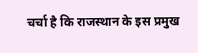चर्चा है कि राजस्थान के इस प्रमुख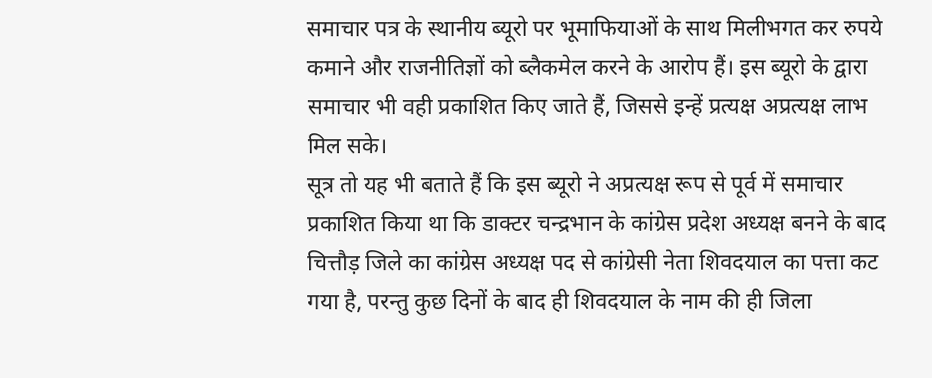समाचार पत्र के स्थानीय ब्यूरो पर भूमाफियाओं के साथ मिलीभगत कर रुपये कमाने और राजनीतिज्ञों को ब्लैकमेल करने के आरोप हैं। इस ब्यूरो के द्वारा समाचार भी वही प्रकाशित किए जाते हैं, जिससे इन्हें प्रत्यक्ष अप्रत्यक्ष लाभ मिल सके।
सूत्र तो यह भी बताते हैं कि इस ब्यूरो ने अप्रत्यक्ष रूप से पूर्व में समाचार प्रकाशित किया था कि डाक्टर चन्द्रभान के कांग्रेस प्रदेश अध्यक्ष बनने के बाद चित्तौड़ जिले का कांग्रेस अध्यक्ष पद से कांग्रेसी नेता शिवदयाल का पत्ता कट गया है, परन्तु कुछ दिनों के बाद ही शिवदयाल के नाम की ही जिला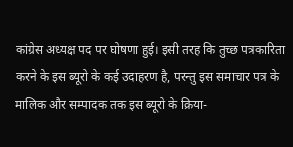कांग्रेस अध्यक्ष पद पर घोषणा हुई। इसी तरह कि तुच्छ पत्रकारिता करने के इस ब्यूरो के कई उदाहरण है, परन्तु इस समाचार पत्र के मालिक और सम्पादक तक इस ब्यूरो के क्रिया-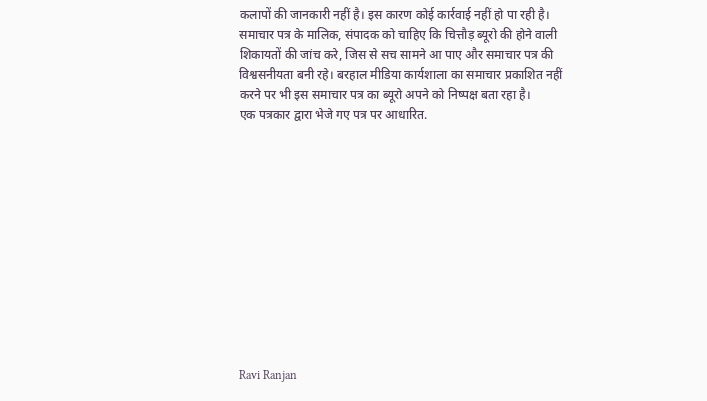कलापों की जानकारी नहीं है। इस कारण कोई कार्रवाई नहीं हो पा रही है। समाचार पत्र के मालिक, संपादक को चाहिए कि चित्तौड़ ब्यूरो की होने वाली शिकायतों की जांच करे, जिस से सच सामने आ पाए और समाचार पत्र की विश्वसनीयता बनी रहे। बरहाल मीडिया कार्यशाला का समाचार प्रकाशित नहीं करने पर भी इस समाचार पत्र का ब्यूरो अपने को निष्पक्ष बता रहा है।
एक पत्रकार द्वारा भेजे गए पत्र पर आधारित.












Ravi Ranjan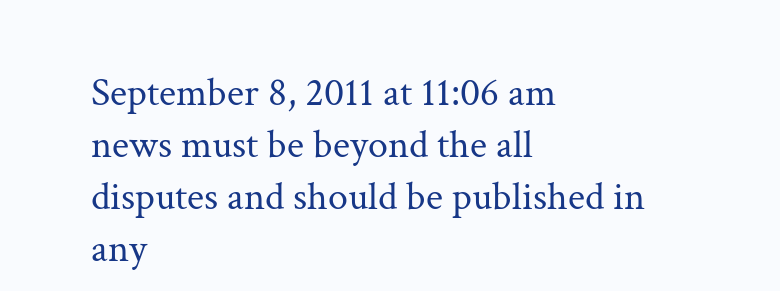September 8, 2011 at 11:06 am
news must be beyond the all disputes and should be published in any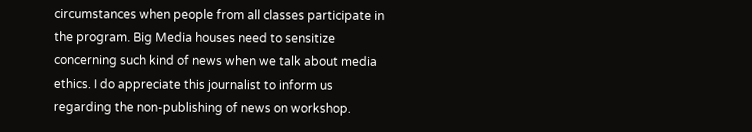circumstances when people from all classes participate in the program. Big Media houses need to sensitize concerning such kind of news when we talk about media ethics. I do appreciate this journalist to inform us regarding the non-publishing of news on workshop.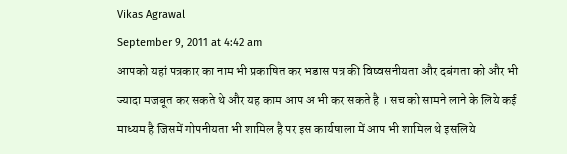Vikas Agrawal
September 9, 2011 at 4:42 am
आपको यहां पत्रकार का नाम भी प्रकाषित कर भडास पत्र की विष्वसनीयता और दबंगता को और भी ज्यादा मजबूत कर सकते थे और यह काम आप अ भी कर सकते है । सच को सामने लाने के लिये कई माध्यम है जिसमें गोपनीयता भी शामिल है पर इस कार्यषाला में आप भी शामिल थे इसलिये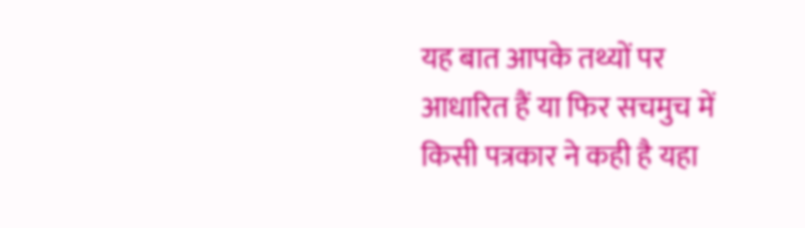यह बात आपके तथ्यों पर आधारित हैं या फिर सचमुच में किसी पत्रकार ने कही है यहा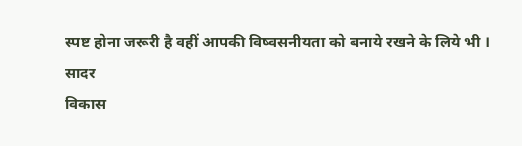स्पष्ट होना जरूरी है वहीं आपकी विष्वसनीयता को बनाये रखने के लिये भी ।
सादर
विकास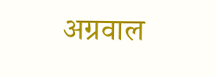अग्रवाल